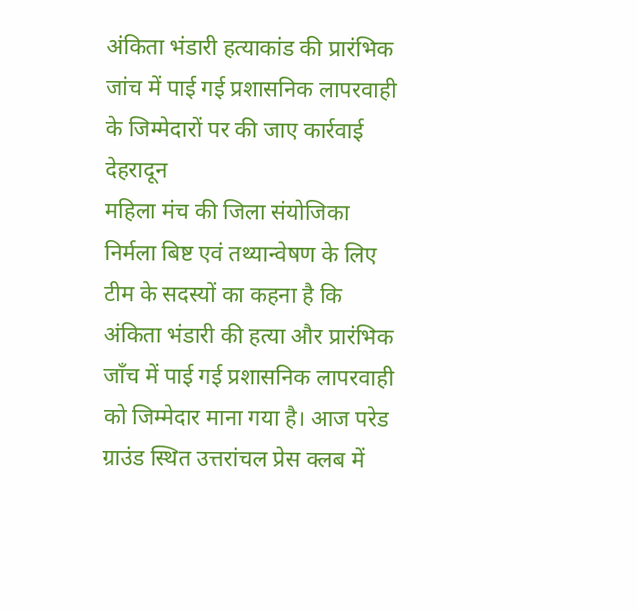अंकिता भंडारी हत्याकांड की प्रारंभिक जांच में पाई गई प्रशासनिक लापरवाही के जिम्मेदारों पर की जाए कार्रवाई
देहरादून
महिला मंच की जिला संयोजिका निर्मला बिष्ट एवं तथ्यान्वेषण के लिए टीम के सदस्यों का कहना है कि अंकिता भंडारी की हत्या और प्रारंभिक जाँच में पाई गई प्रशासनिक लापरवाही को जिम्मेदार माना गया है। आज परेड ग्राउंड स्थित उत्तरांचल प्रेस क्लब में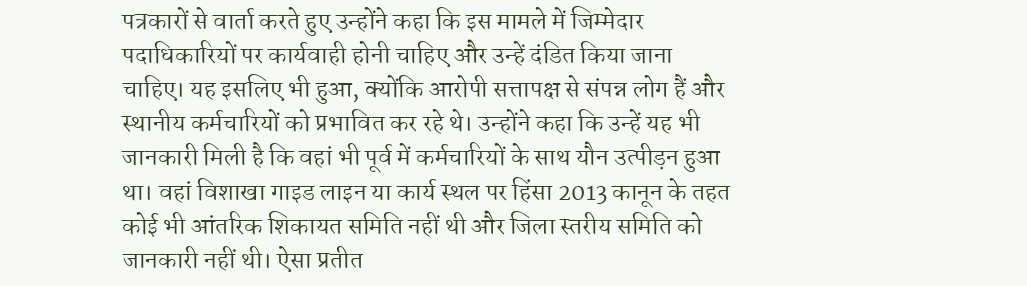पत्रकारों से वार्ता करते हुए उन्होंने कहा कि इस मामले में जिम्मेदार पदाधिकारियों पर कार्यवाही होनी चाहिए और उन्हें दंडित किया जाना चाहिए। यह इसलिए भी हुआ, क्योंकि आरोपी सत्तापक्ष से संपन्न लोग हैं और स्थानीय कर्मचारियों को प्रभावित कर रहे थे। उन्होंने कहा कि उन्हें यह भी जानकारी मिली है कि वहां भी पूर्व में कर्मचारियों के साथ यौन उत्पीड़न हुआ था। वहां विशाखा गाइड लाइन या कार्य स्थल पर हिंसा 2013 कानून के तहत कोई भी आंतरिक शिकायत समिति नहीं थी और जिला स्तरीय समिति को जानकारी नहीं थी। ऐसा प्रतीत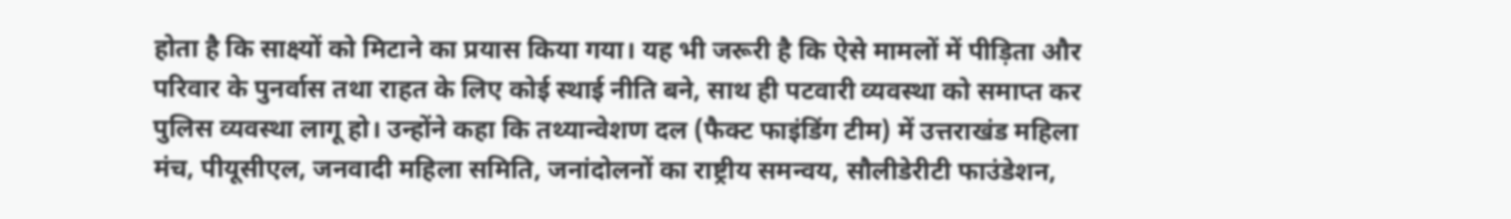होता है कि साक्ष्यों को मिटाने का प्रयास किया गया। यह भी जरूरी है कि ऐसे मामलों में पीड़िता और परिवार के पुनर्वास तथा राहत के लिए कोई स्थाई नीति बने, साथ ही पटवारी व्यवस्था को समाप्त कर पुलिस व्यवस्था लागू हो। उन्होंने कहा कि तथ्यान्वेशण दल (फैक्ट फाइंडिंग टीम) में उत्तराखंड महिला मंच, पीयूसीएल, जनवादी महिला समिति, जनांदोलनों का राष्ट्रीय समन्वय, सौलीडेरीटी फाउंडेशन,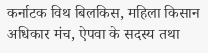कर्नाटक विथ बिलकिस, महिला किसान अधिकार मंच, ऐपवा के सदस्य तथा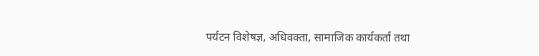पर्यटन विशेषज्ञ, अधिवक्ता, सामाजिक कार्यकर्ता तथा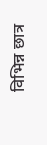विभिन्न छात्र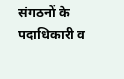संगठनों के पदाधिकारी व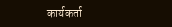कार्यकर्ता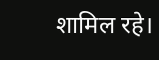शामिल रहे।